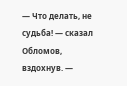— Что делать, не судьба! — сказал Обломов, вздохнув. —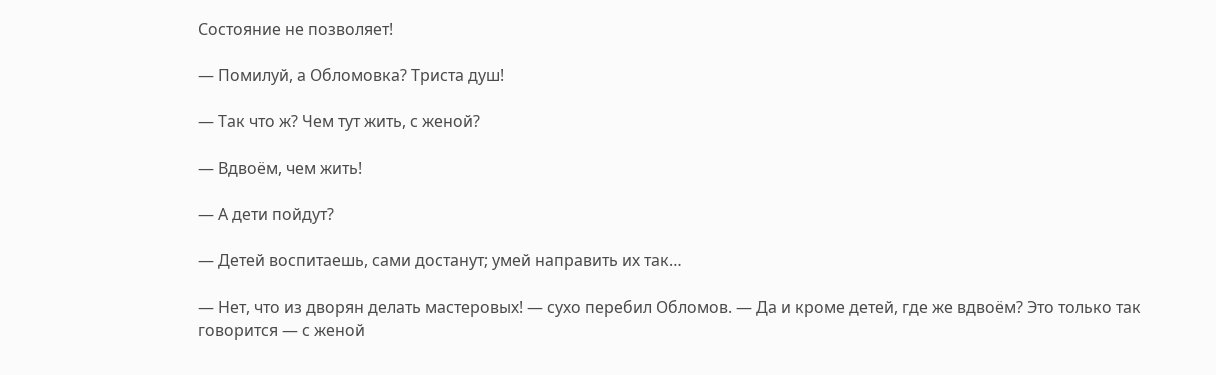Состояние не позволяет!

— Помилуй, а Обломовка? Триста душ!

— Так что ж? Чем тут жить, с женой?

— Вдвоём, чем жить!

— А дети пойдут?

— Детей воспитаешь, сами достанут; умей направить их так…

— Нет, что из дворян делать мастеровых! — сухо перебил Обломов. — Да и кроме детей, где же вдвоём? Это только так говорится — с женой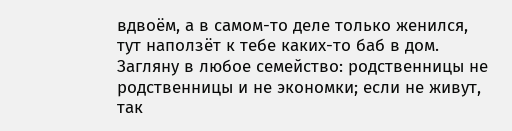вдвоём, а в самом-то деле только женился, тут наползёт к тебе каких-то баб в дом. Загляну в любое семейство: родственницы не родственницы и не экономки; если не живут, так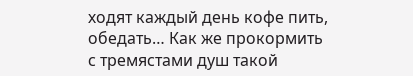ходят каждый день кофе пить, обедать… Как же прокормить с тремястами душ такой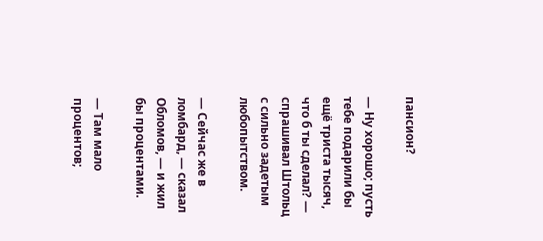пансион?

— Ну хорошо; пусть тебе подарили бы ещё триста тысяч, что б ты сделал? — спрашивал Штольц с сильно задетым любопытством.

— Сейчас же в ломбард, — сказал Обломов, — и жил бы процентами.

— Там мало процентов;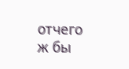отчего ж бы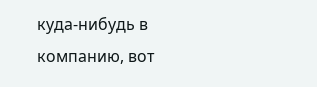куда-нибудь в компанию, вот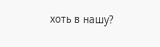хоть в нашу?